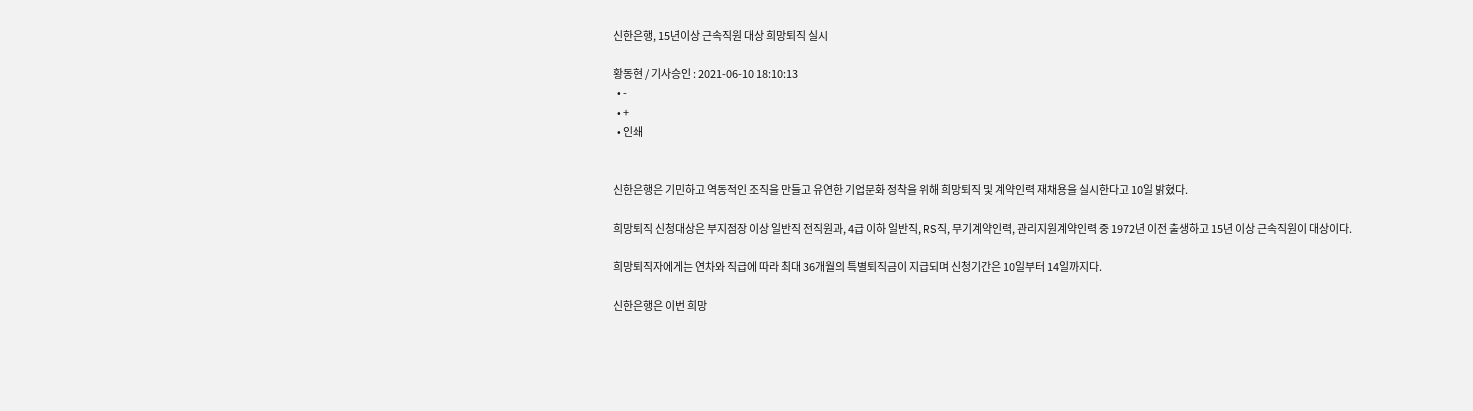신한은행, 15년이상 근속직원 대상 희망퇴직 실시

황동현 / 기사승인 : 2021-06-10 18:10:13
  • -
  • +
  • 인쇄


신한은행은 기민하고 역동적인 조직을 만들고 유연한 기업문화 정착을 위해 희망퇴직 및 계약인력 재채용을 실시한다고 10일 밝혔다.

희망퇴직 신청대상은 부지점장 이상 일반직 전직원과, 4급 이하 일반직, RS직, 무기계약인력, 관리지원계약인력 중 1972년 이전 출생하고 15년 이상 근속직원이 대상이다.

희망퇴직자에게는 연차와 직급에 따라 최대 36개월의 특별퇴직금이 지급되며 신청기간은 10일부터 14일까지다.

신한은행은 이번 희망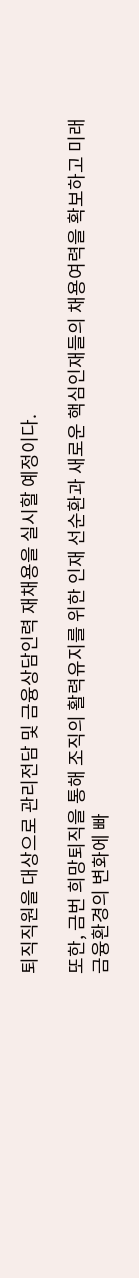퇴직직원을 대상으로 관리전담 및 금융상담인력 재채용을 실시할 예정이다.

또한, 금번 희망퇴직을 통해 조직의 활력유지를 위한 인재 선순환과 새로운 핵심인재들의 채용여력을 확보하고 미래 금융환경의 변화에 빠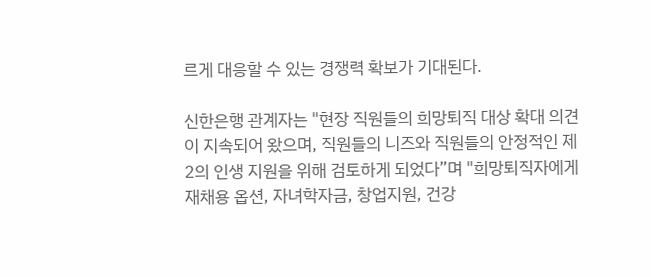르게 대응할 수 있는 경쟁력 확보가 기대된다.

신한은행 관계자는 "현장 직원들의 희망퇴직 대상 확대 의견이 지속되어 왔으며, 직원들의 니즈와 직원들의 안정적인 제2의 인생 지원을 위해 검토하게 되었다”며 "희망퇴직자에게 재채용 옵션, 자녀학자금, 창업지원, 건강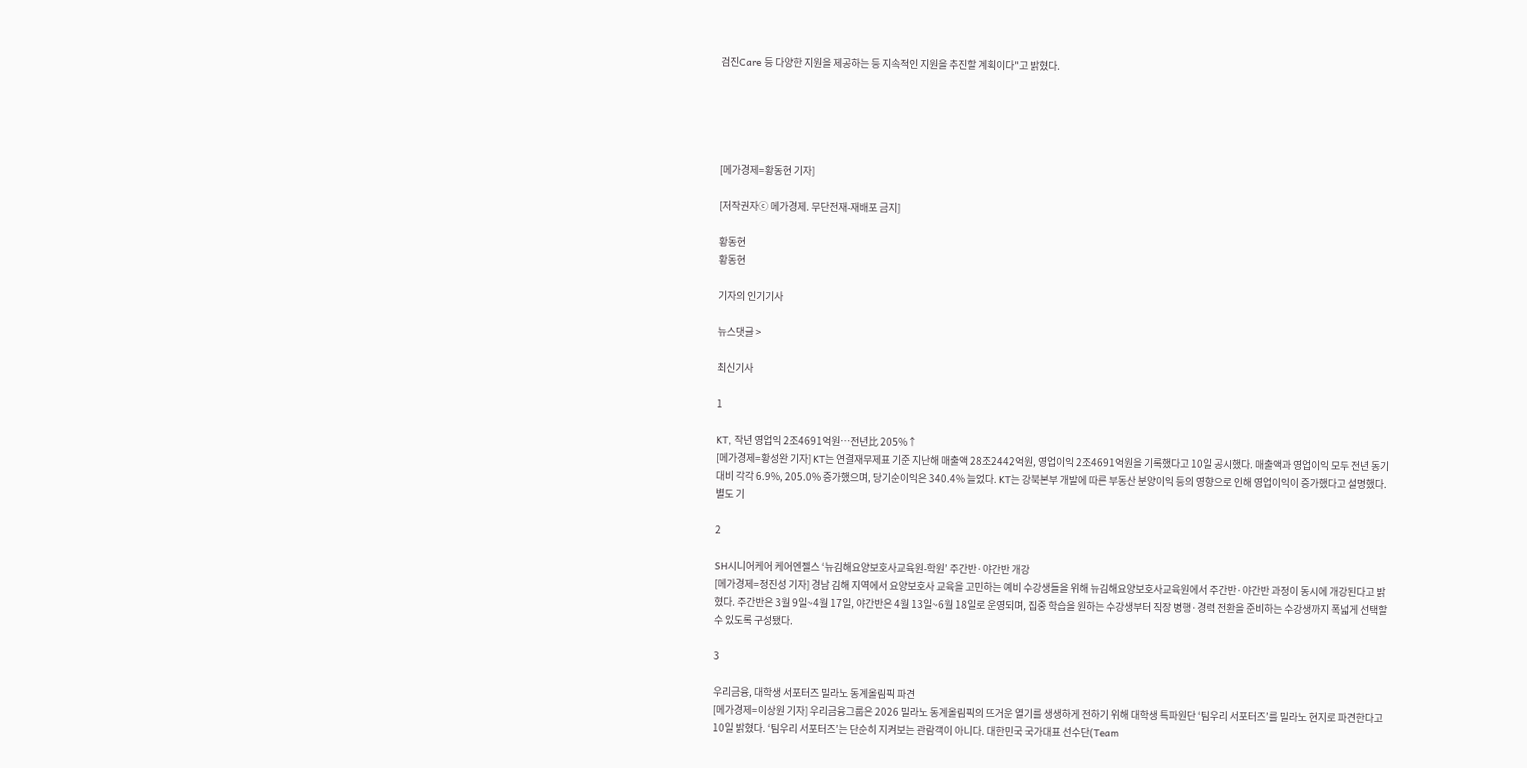검진Care 등 다양한 지원을 제공하는 등 지속적인 지원을 추진할 계획이다"고 밝혔다.





[메가경제=황동현 기자]

[저작권자ⓒ 메가경제. 무단전재-재배포 금지]

황동현
황동현

기자의 인기기사

뉴스댓글 >

최신기사

1

KT, 작년 영업익 2조4691억원…전년比 205%↑
[메가경제=황성완 기자] KT는 연결재무제표 기준 지난해 매출액 28조2442억원, 영업이익 2조4691억원을 기록했다고 10일 공시했다. 매출액과 영업이익 모두 전년 동기 대비 각각 6.9%, 205.0% 증가했으며, 당기순이익은 340.4% 늘었다. KT는 강북본부 개발에 따른 부동산 분양이익 등의 영향으로 인해 영업이익이 증가했다고 설명했다. 별도 기

2

SH시니어케어 케어엔젤스 ‘뉴김해요양보호사교육원-학원’ 주간반·야간반 개강
[메가경제=정진성 기자] 경남 김해 지역에서 요양보호사 교육을 고민하는 예비 수강생들을 위해 뉴김해요양보호사교육원에서 주간반·야간반 과정이 동시에 개강된다고 밝혔다. 주간반은 3월 9일~4월 17일, 야간반은 4월 13일~6월 18일로 운영되며, 집중 학습을 원하는 수강생부터 직장 병행·경력 전환을 준비하는 수강생까지 폭넓게 선택할 수 있도록 구성됐다.

3

우리금융, 대학생 서포터즈 밀라노 동계올림픽 파견
[메가경제=이상원 기자] 우리금융그룹은 2026 밀라노 동계올림픽의 뜨거운 열기를 생생하게 전하기 위해 대학생 특파원단 ‘팀우리 서포터즈’를 밀라노 현지로 파견한다고 10일 밝혔다. ‘팀우리 서포터즈’는 단순히 지켜보는 관람객이 아니다. 대한민국 국가대표 선수단(Team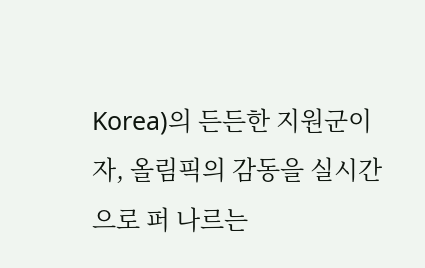Korea)의 든든한 지원군이자, 올림픽의 감동을 실시간으로 퍼 나르는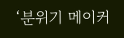‘분위기 메이커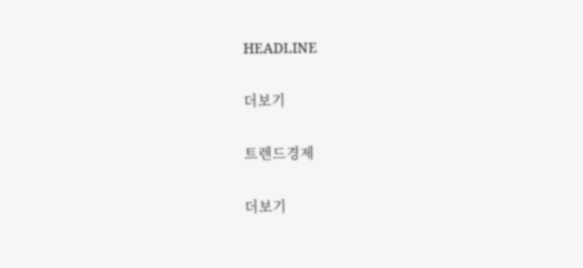HEADLINE

더보기

트렌드경제

더보기